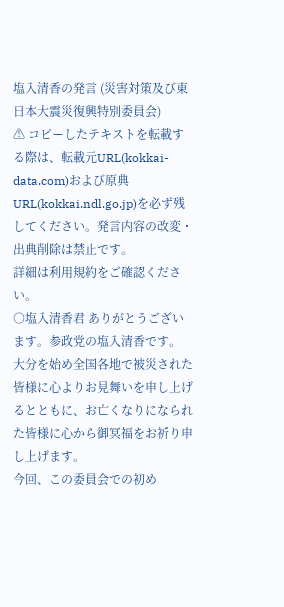塩入清香の発言 (災害対策及び東日本大震災復興特別委員会)
⚠ コピーしたテキストを転載する際は、転載元URL(kokkai-data.com)および原典URL(kokkai.ndl.go.jp)を必ず残してください。発言内容の改変・出典削除は禁止です。
詳細は利用規約をご確認ください。
○塩入清香君 ありがとうございます。参政党の塩入清香です。
大分を始め全国各地で被災された皆様に心よりお見舞いを申し上げるとともに、お亡くなりになられた皆様に心から御冥福をお祈り申し上げます。
今回、この委員会での初め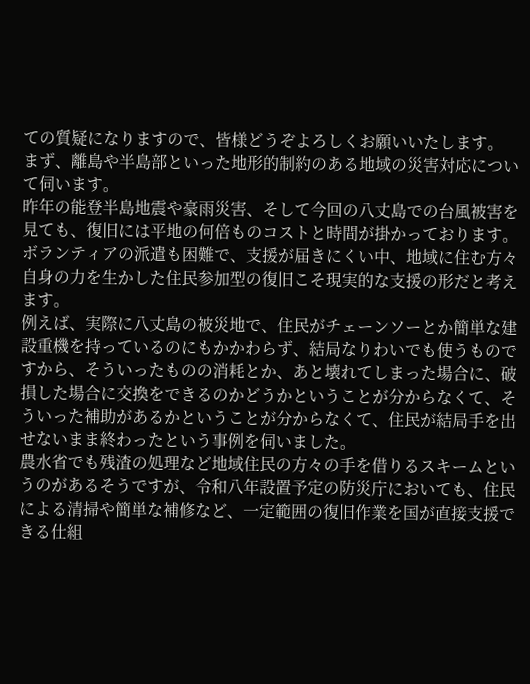ての質疑になりますので、皆様どうぞよろしくお願いいたします。
まず、離島や半島部といった地形的制約のある地域の災害対応について伺います。
昨年の能登半島地震や豪雨災害、そして今回の八丈島での台風被害を見ても、復旧には平地の何倍ものコストと時間が掛かっております。ボランティアの派遣も困難で、支援が届きにくい中、地域に住む方々自身の力を生かした住民参加型の復旧こそ現実的な支援の形だと考えます。
例えば、実際に八丈島の被災地で、住民がチェーンソーとか簡単な建設重機を持っているのにもかかわらず、結局なりわいでも使うものですから、そういったものの消耗とか、あと壊れてしまった場合に、破損した場合に交換をできるのかどうかということが分からなくて、そういった補助があるかということが分からなくて、住民が結局手を出せないまま終わったという事例を伺いました。
農水省でも残渣の処理など地域住民の方々の手を借りるスキームというのがあるそうですが、令和八年設置予定の防災庁においても、住民による清掃や簡単な補修など、一定範囲の復旧作業を国が直接支援できる仕組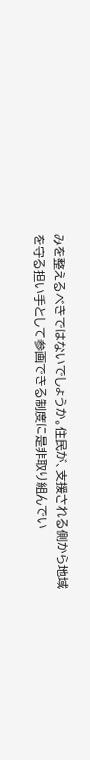みを整えるべきではないでしょうか。住民が、支援される側から地域を守る担い手として参画できる制度に是非取り組んでい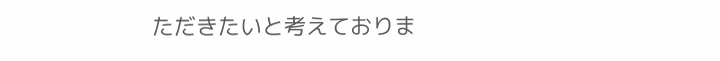ただきたいと考えておりま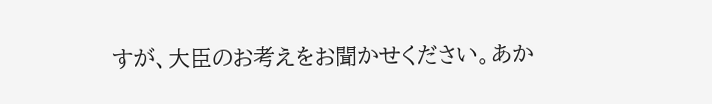すが、大臣のお考えをお聞かせください。あか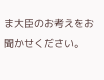ま大臣のお考えをお聞かせください。